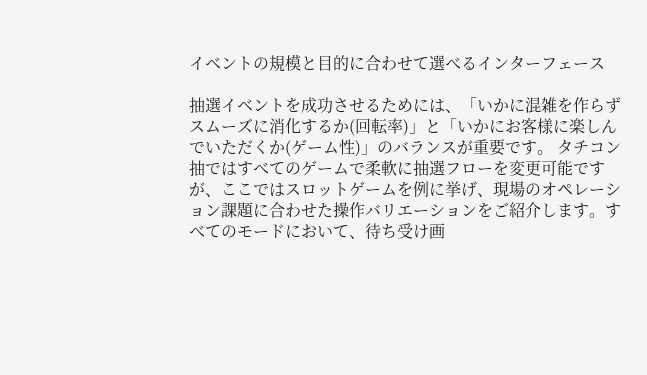イベントの規模と目的に合わせて選べるインターフェース

抽選イベントを成功させるためには、「いかに混雑を作らずスムーズに消化するか(回転率)」と「いかにお客様に楽しんでいただくか(ゲーム性)」のバランスが重要です。 タチコン抽ではすべてのゲームで柔軟に抽選フローを変更可能ですが、ここではスロットゲームを例に挙げ、現場のオペレーション課題に合わせた操作バリエーションをご紹介します。すべてのモードにおいて、待ち受け画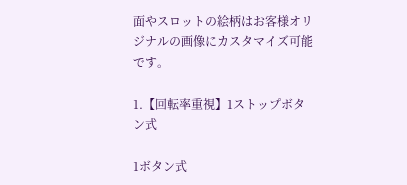面やスロットの絵柄はお客様オリジナルの画像にカスタマイズ可能です。

1.【回転率重視】1ストップボタン式

1ボタン式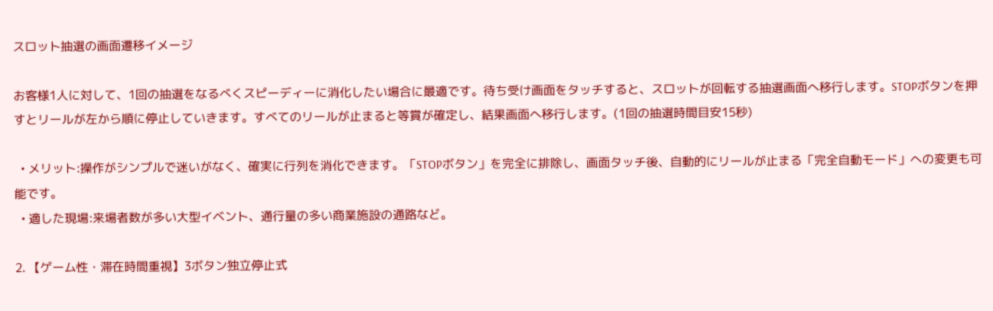スロット抽選の画面遷移イメージ

お客様1人に対して、1回の抽選をなるべくスピーディーに消化したい場合に最適です。待ち受け画面をタッチすると、スロットが回転する抽選画面へ移行します。STOPボタンを押すとリールが左から順に停止していきます。すべてのリールが止まると等賞が確定し、結果画面へ移行します。(1回の抽選時間目安15秒)

  • メリット:操作がシンプルで迷いがなく、確実に行列を消化できます。「STOPボタン」を完全に排除し、画面タッチ後、自動的にリールが止まる「完全自動モード」への変更も可能です。
  • 適した現場:来場者数が多い大型イベント、通行量の多い商業施設の通路など。

2. 【ゲーム性・滞在時間重視】3ボタン独立停止式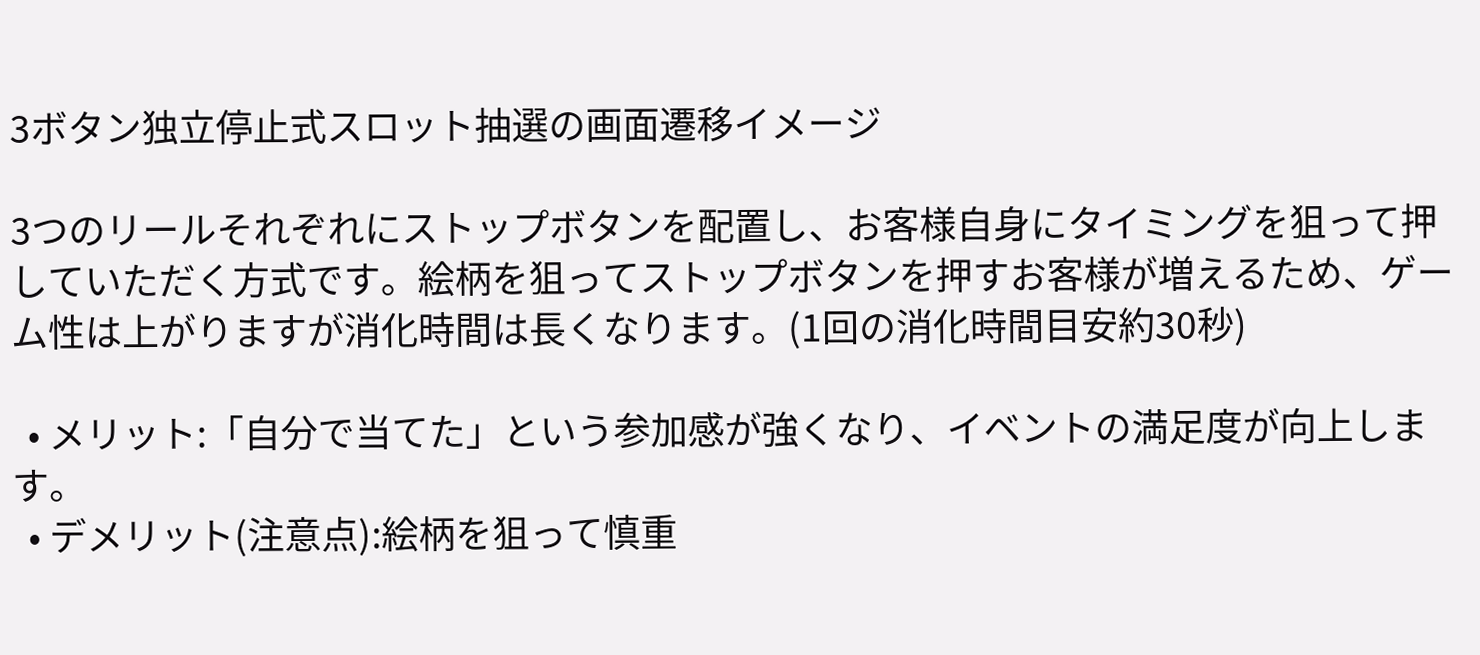3ボタン独立停止式スロット抽選の画面遷移イメージ

3つのリールそれぞれにストップボタンを配置し、お客様自身にタイミングを狙って押していただく方式です。絵柄を狙ってストップボタンを押すお客様が増えるため、ゲーム性は上がりますが消化時間は長くなります。(1回の消化時間目安約30秒)

  • メリット:「自分で当てた」という参加感が強くなり、イベントの満足度が向上します。
  • デメリット(注意点):絵柄を狙って慎重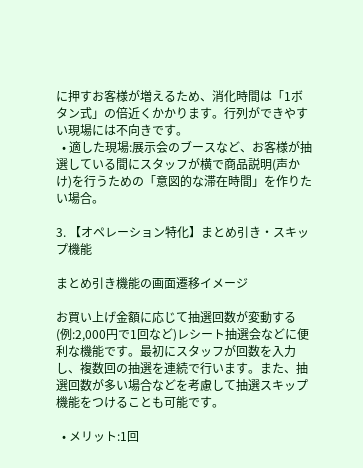に押すお客様が増えるため、消化時間は「1ボタン式」の倍近くかかります。行列ができやすい現場には不向きです。
  • 適した現場:展示会のブースなど、お客様が抽選している間にスタッフが横で商品説明(声かけ)を行うための「意図的な滞在時間」を作りたい場合。

3. 【オペレーション特化】まとめ引き・スキップ機能

まとめ引き機能の画面遷移イメージ

お買い上げ金額に応じて抽選回数が変動する(例:2,000円で1回など)レシート抽選会などに便利な機能です。最初にスタッフが回数を入力し、複数回の抽選を連続で行います。また、抽選回数が多い場合などを考慮して抽選スキップ機能をつけることも可能です。

  • メリット:1回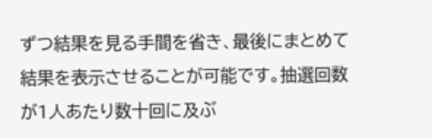ずつ結果を見る手間を省き、最後にまとめて結果を表示させることが可能です。抽選回数が1人あたり数十回に及ぶ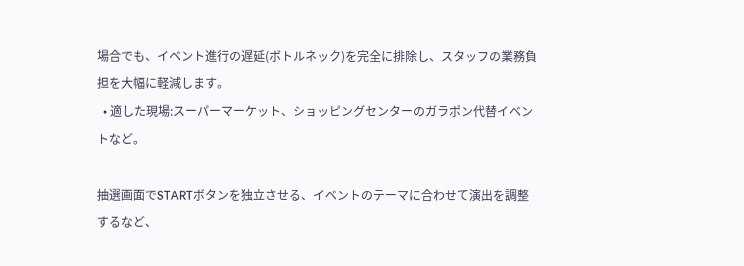場合でも、イベント進行の遅延(ボトルネック)を完全に排除し、スタッフの業務負担を大幅に軽減します。
  • 適した現場:スーパーマーケット、ショッピングセンターのガラポン代替イベントなど。

抽選画面でSTARTボタンを独立させる、イベントのテーマに合わせて演出を調整するなど、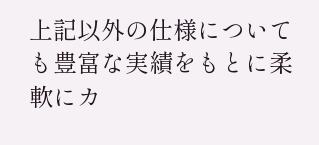上記以外の仕様についても豊富な実績をもとに柔軟にカ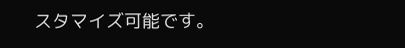スタマイズ可能です。